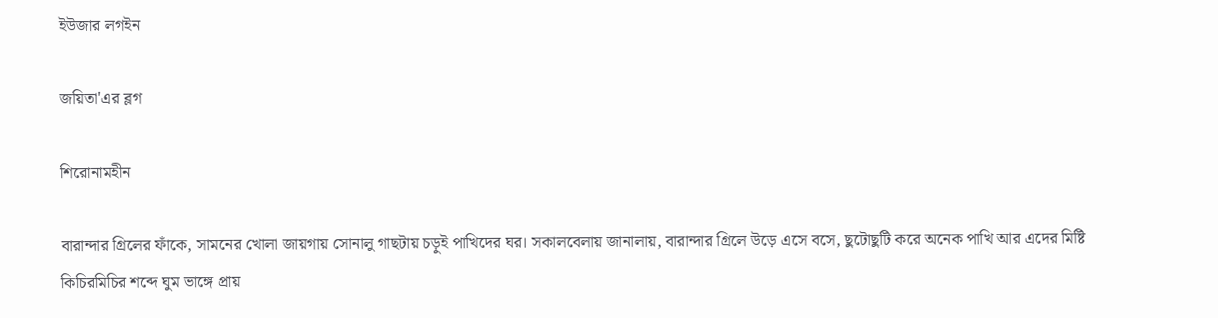ইউজার লগইন

জয়িতা'এর ব্লগ

শিরোনামহীন

বারান্দার গ্রিলের ফাঁকে, সামনের খোলা জায়গায় সোনালু গাছটায় চড়ুই পাখিদের ঘর। সকালবেলায় জানালায়, বারান্দার গ্রিলে উড়ে এসে বসে, ছুটোছুটি করে অনেক পাখি আর এদের মিষ্টি কিচিরমিচির শব্দে ঘুম ভাঙ্গে প্রায়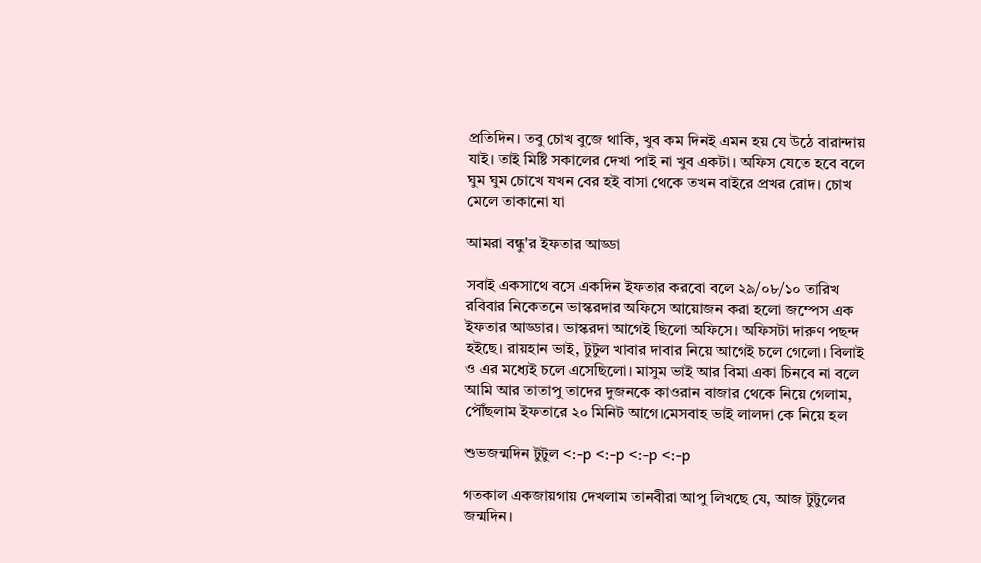প্রতিদিন। তবু চোখ বুজে থাকি, খুব কম দিনই এমন হয় যে উঠে বারান্দায় যাই। তাই মিষ্টি সকালের দেখা পাই না খুব একটা। অফিস যেতে হবে বলে ঘুম ঘুম চোখে যখন বের হই বাসা থেকে তখন বাইরে প্রখর রোদ। চোখ মেলে তাকানো যা

আমরা বন্ধু'র ইফতার আড্ডা

সবাই একসাথে বসে একদিন ইফতার করবো বলে ২৯/০৮/১০ তারিখ রবিবার নিকেতনে ভাস্করদার অফিসে আয়োজন করা হলো জম্পেস এক ইফতার আড্ডার। ভাস্করদা আগেই ছিলো অফিসে। অফিসটা দারুণ পছন্দ হইছে। রায়হান ভাই, টুটুল খাবার দাবার নিয়ে আগেই চলে গেলো। বিলাই ও এর মধ্যেই চলে এসেছিলো। মাসুম ভাই আর বিমা একা চিনবে না বলে আমি আর তাতাপু তাদের দুজনকে কাওরান বাজার থেকে নিয়ে গেলাম, পৌঁছলাম ইফতারে ২০ মিনিট আগে।মেসবাহ ভাই লালদা কে নিয়ে হল

শুভজন্মদিন টুটুল <:-p <:-p <:-p <:-p

গতকাল একজায়গায় দেখলাম তানবীরা আপু লিখছে যে, আজ টুটুলের জন্মদিন।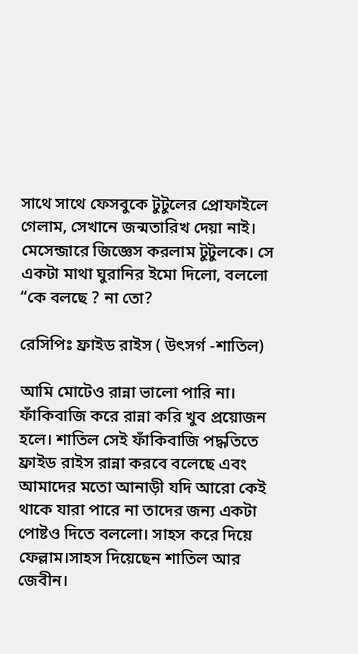সাথে সাথে ফেসবুকে টুটুলের প্রোফাইলে গেলাম, সেখানে জন্মতারিখ দেয়া নাই। মেসেন্জারে জিজ্ঞেস করলাম টুটুলকে। সে একটা মাথা ঘুরানির ইমো দিলো, বললো “কে বলছে ? না তো?

রেসিপিঃ ফ্রাইড রাইস ( উৎসর্গ -শাতিল)

আমি মোটেও রান্না ভালো পারি না। ফাঁকিবাজি করে রান্না করি খুব প্রয়োজন হলে। শাতিল সেই ফাঁকিবাজি পদ্ধতিতে ফ্রাইড রাইস রান্না করবে বলেছে এবং আমাদের মতো আনাড়ী যদি আরো কেই থাকে যারা পারে না তাদের জন্য একটা পোষ্টও দিতে বললো। সাহস করে দিয়ে ফেল্লাম।সাহস দিয়েছেন শাতিল আর জেবীন।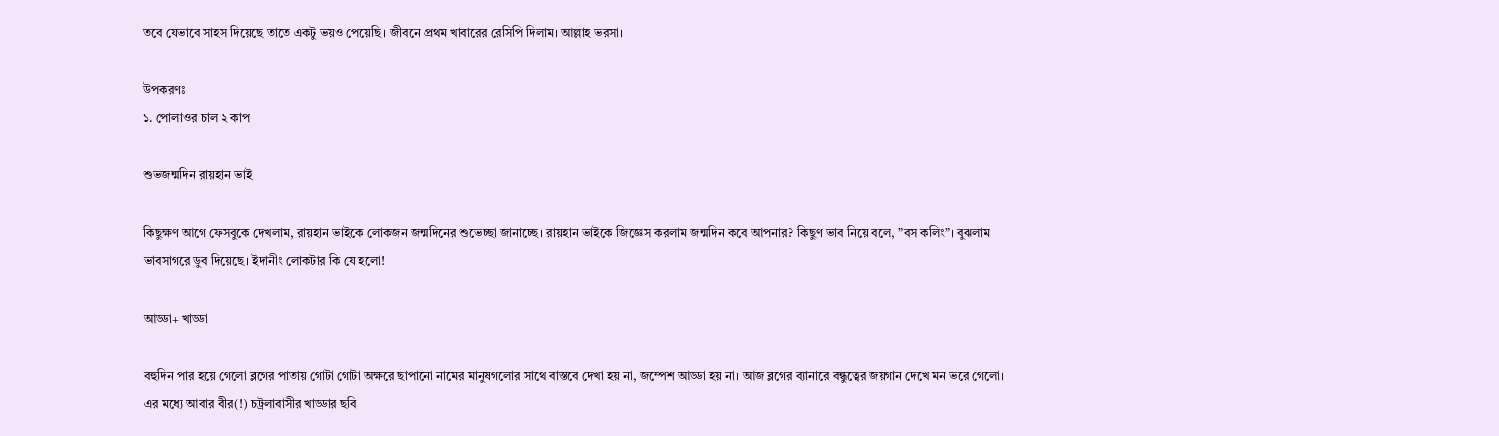তবে যেভাবে সাহস দিয়েছে তাতে একটু ভয়ও পেয়েছি। জীবনে প্রথম খাবারের রেসিপি দিলাম। আল্লাহ ভরসা।

উপকরণঃ
১. পোলাওর চাল ২ কাপ

শুভজন্মদিন রায়হান ভাই

কিছুক্ষণ আগে ফেসবুকে দেখলাম, রায়হান ভাইকে লোকজন জন্মদিনের শুভেচ্ছা জানাচ্ছে। রায়হান ভাইকে জিজ্ঞেস করলাম জন্মদিন কবে আপনার? কিছুণ ভাব নিয়ে বলে, ”বস কলিং”। বুঝলাম ভাবসাগরে ডুব দিয়েছে। ইদানীং লোকটার কি যে হলো!

আড্ডা+ খাড্ডা

বহুদিন পার হয়ে গেলো ব্লগের পাতায় গোটা গোটা অক্ষরে ছাপানো নামের মানুষগলোর সাথে বাস্তবে দেখা হয় না, জম্পেশ আড্ডা হয় না। আজ ব্লগের ব্যানারে বন্ধুত্বের জয়গান দেখে মন ভরে গেলো। এর মধ্যে আবার বীর(!) চট্রলাবাসীর খাড্ডার ছবি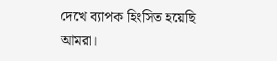দেখে ব্যাপক হিংসিত হয়েছি আমরা।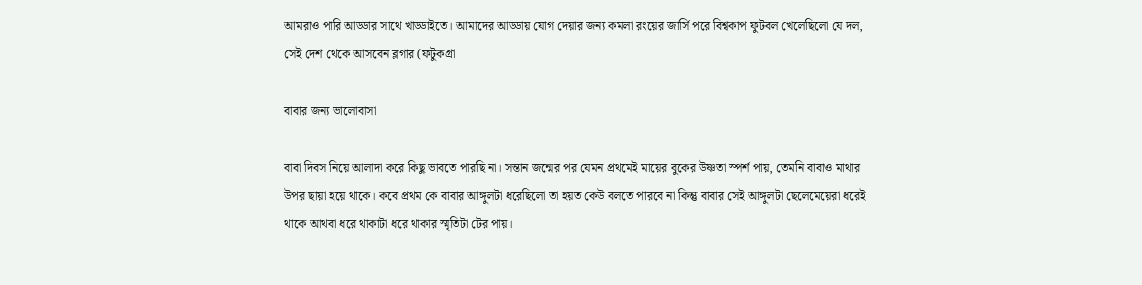আমরাও পারি আড্ডার সাথে খাড্ডাইতে। আমাদের আড্ডায় যোগ দেয়ার জন্য কমলা রংয়ের জার্সি পরে বিশ্বকাপ ফুটবল খেলেছিলো যে দল, সেই দেশ থেকে আসবেন ব্লগার (ফটুকগ্রা

বাবার জন্য ভালোবাসা

বাবা দিবস নিয়ে আলাদা করে কিছু ভাবতে পারছি না। সন্তান জন্মের পর যেমন প্রথমেই মায়ের বুকের উষ্ণতা স্পর্শ পায়, তেমনি বাবাও মাথার উপর ছায়া হয়ে থাকে। কবে প্রথম কে বাবার আঙ্গুলটা ধরেছিলো তা হয়ত কেউ বলতে পারবে না কিন্তু বাবার সেই আঙ্গুলটা ছেলেমেয়েরা ধরেই থাকে আথবা ধরে থাকাটা ধরে থাকার স্মৃতিটা টের পায়।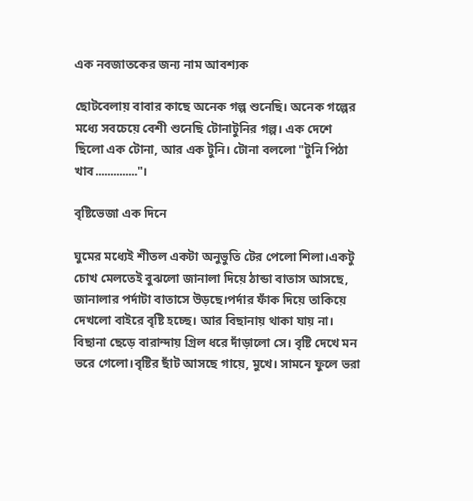এক নবজাতকের জন্য নাম আবশ্যক

ছোটবেলায় বাবার কাছে অনেক গল্প শুনেছি। অনেক গল্পের মধ্যে সবচেয়ে বেশী শুনেছি টোনাটুনির গল্প। এক দেশে ছিলো এক টোনা, আর এক টুনি। টোনা বললো "টুনি পিঠা খাব.............."।

বৃষ্টিভেজা এক দিনে

ঘুমের মধ্যেই শীতল একটা অনুভুতি টের পেলো শিলা।একটু চোখ মেলতেই বুঝলো জানালা দিয়ে ঠান্ডা বাতাস আসছে, জানালার পর্দাটা বাতাসে উড়ছে।পর্দার ফাঁক দিয়ে তাকিয়ে দেখলো বাইরে বৃষ্টি হচ্ছে। আর বিছানায় থাকা যায় না। বিছানা ছেড়ে বারান্দায় গ্রিল ধরে দাঁড়ালো সে। বৃষ্টি দেখে মন ভরে গেলো।বৃষ্টির ছাঁট আসছে গায়ে, মুখে। সামনে ফুলে ভরা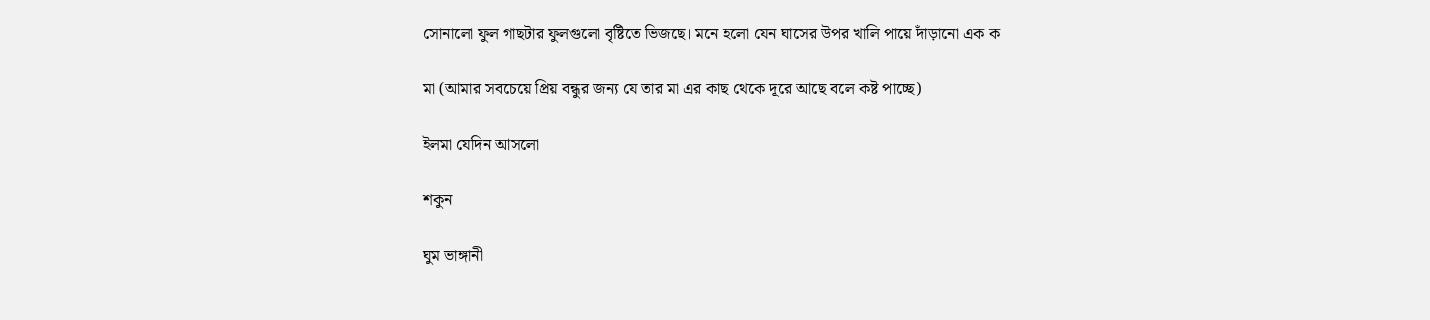সোনালো ফুল গাছটার ফুলগুলো বৃষ্টিতে ভিজছে। মনে হলো যেন ঘাসের উপর খালি পায়ে দাঁড়ানো এক ক

মা (আমার সবচেয়ে প্রিয় বন্ধুর জন্য যে তার মা এর কাছ থেকে দূরে আছে বলে কষ্ট পাচ্ছে)

ইলমা যেদিন আসলো

শকুন

ঘুম ভাঙ্গানী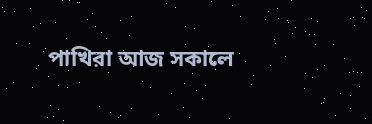পাখিরা আজ সকালে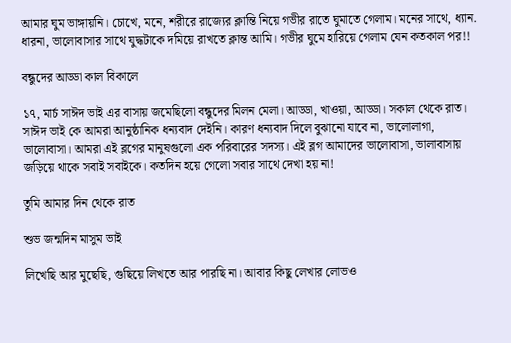আমার ঘুম ভাঙ্গায়নি। চোখে, মনে, শরীরে রাজ্যের ক্লান্তি নিয়ে গভীর রাতে ঘুমাতে গেলাম। মনের সাথে, ধ্যান. ধারনা, ভালোবাসার সাথে যুদ্ধটাকে দমিয়ে রাখতে ক্লান্ত আমি। গভীর ঘুমে হারিয়ে গেলাম যেন কতকাল পর!!

বন্ধুদের আড্ডা কাল বিকালে

১৭, মার্চ সাঈদ ভাই এর বাসায় জমেছিলো বন্ধুদের মিলন মেলা। আড্ডা, খাওয়া, আড্ডা। সকাল থেকে রাত। সাঈদ ভাই কে আমরা আনুষ্ঠানিক ধন্যবাদ দেইনি। কারণ ধন্যবাদ দিলে বুঝানো যাবে না, ভালোলাগা, ভালোবাসা। আমরা এই ব্লগের মানুষগুলো এক পরিবারের সদস্য। এই ব্লগ আমাদের ভালোবাসা, ভালাবাসায় জড়িয়ে থাকে সবাই সবাইকে। কতদিন হয়ে গেলো সবার সাথে দেখা হয় না!

তুমি আমার দিন থেকে রাত

শুভ জন্মদিন মাসুম ভাই

লিখেছি আর মুছেছি, গুছিয়ে লিখতে আর পারছি না। আবার কিছু লেখার লোভও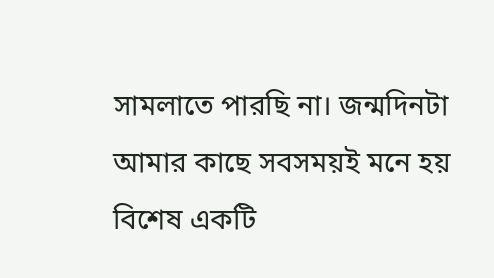সামলাতে পারছি না। জন্মদিনটা আমার কাছে সবসময়ই মনে হয় বিশেষ একটি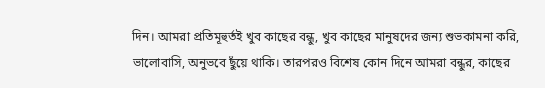দিন। আমরা প্রতিমূহুর্তই খুব কাছের বন্ধু, খুব কাছের মানুষদের জন্য শুভকামনা করি, ভালোবাসি, অনুভবে ছুঁয়ে থাকি। তারপরও বিশেষ কোন দিনে আমরা বন্ধুর, কাছের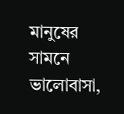মানুষের সামনে ভালোবাসা,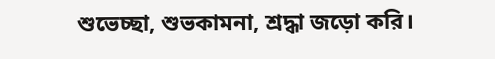শুভেচ্ছা, শুভকামনা, শ্রদ্ধা জড়ো করি।